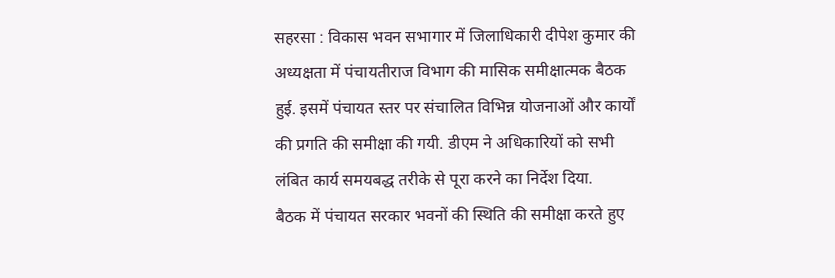सहरसा : विकास भवन सभागार में जिलाधिकारी दीपेश कुमार की अध्यक्षता में पंचायतीराज विभाग की मासिक समीक्षात्मक बैठक हुई. इसमें पंचायत स्तर पर संचालित विभिन्न योजनाओं और कार्यों की प्रगति की समीक्षा की गयी. डीएम ने अधिकारियों को सभी लंबित कार्य समयबद्ध तरीके से पूरा करने का निर्देश दिया.
बैठक में पंचायत सरकार भवनों की स्थिति की समीक्षा करते हुए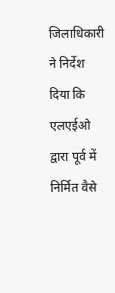जिलाधिकारी ने निर्देश दिया कि एलएईओ द्वारा पूर्व में निर्मित वैसे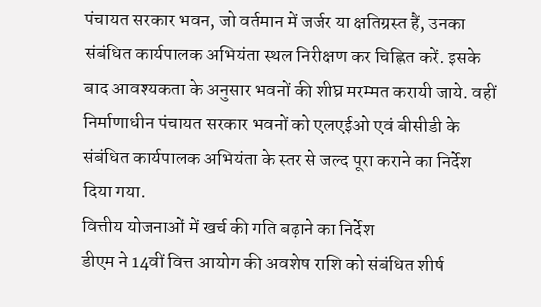पंचायत सरकार भवन, जो वर्तमान में जर्जर या क्षतिग्रस्त हैं, उनका संबंधित कार्यपालक अभियंता स्थल निरीक्षण कर चिह्नित करें. इसके बाद आवश्यकता के अनुसार भवनों की शीघ्र मरम्मत करायी जाये. वहीं निर्माणाधीन पंचायत सरकार भवनों को एलएईओ एवं बीसीडी के संबंधित कार्यपालक अभियंता के स्तर से जल्द पूरा कराने का निर्देश दिया गया.
वित्तीय योजनाओं में खर्च की गति बढ़ाने का निर्देश
डीएम ने 14वीं वित्त आयोग की अवशेष राशि को संबंधित शीर्ष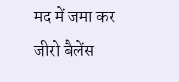मद में जमा कर जीरो बैलेंस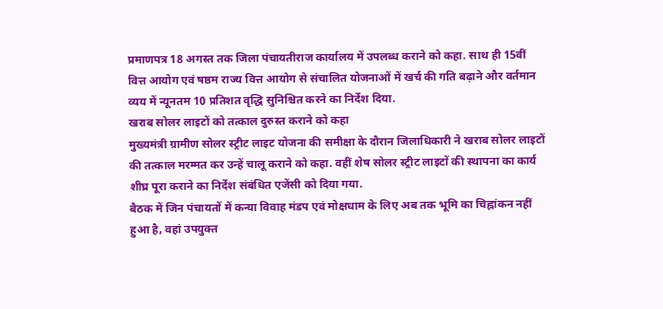प्रमाणपत्र 18 अगस्त तक जिला पंचायतीराज कार्यालय में उपलब्ध कराने को कहा. साथ ही 15वीं वित्त आयोग एवं षष्ठम राज्य वित्त आयोग से संचालित योजनाओं में खर्च की गति बढ़ाने और वर्तमान व्यय में न्यूनतम 10 प्रतिशत वृद्धि सुनिश्चित करने का निर्देश दिया.
खराब सोलर लाइटों को तत्काल दुरुस्त कराने को कहा
मुख्यमंत्री ग्रामीण सोलर स्ट्रीट लाइट योजना की समीक्षा के दौरान जिलाधिकारी ने खराब सोलर लाइटों की तत्काल मरम्मत कर उन्हें चालू कराने को कहा. वहीं शेष सोलर स्ट्रीट लाइटों की स्थापना का कार्य शीघ्र पूरा कराने का निर्देश संबंधित एजेंसी को दिया गया.
बैठक में जिन पंचायतों में कन्या विवाह मंडप एवं मोक्षधाम के लिए अब तक भूमि का चिह्नांकन नहीं हुआ है, वहां उपयुक्त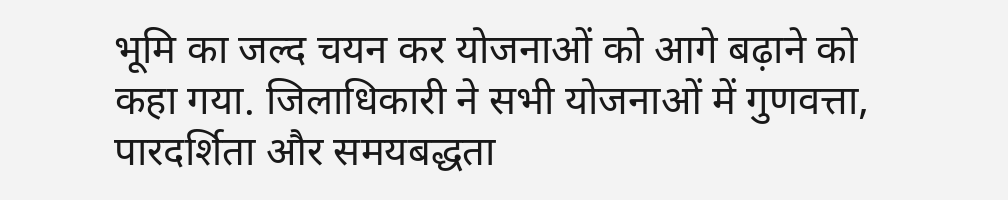भूमि का जल्द चयन कर योजनाओं को आगे बढ़ाने को कहा गया. जिलाधिकारी ने सभी योजनाओं में गुणवत्ता, पारदर्शिता और समयबद्धता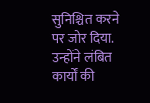सुनिश्चित करने पर जोर दिया. उन्होंने लंबित कार्यों की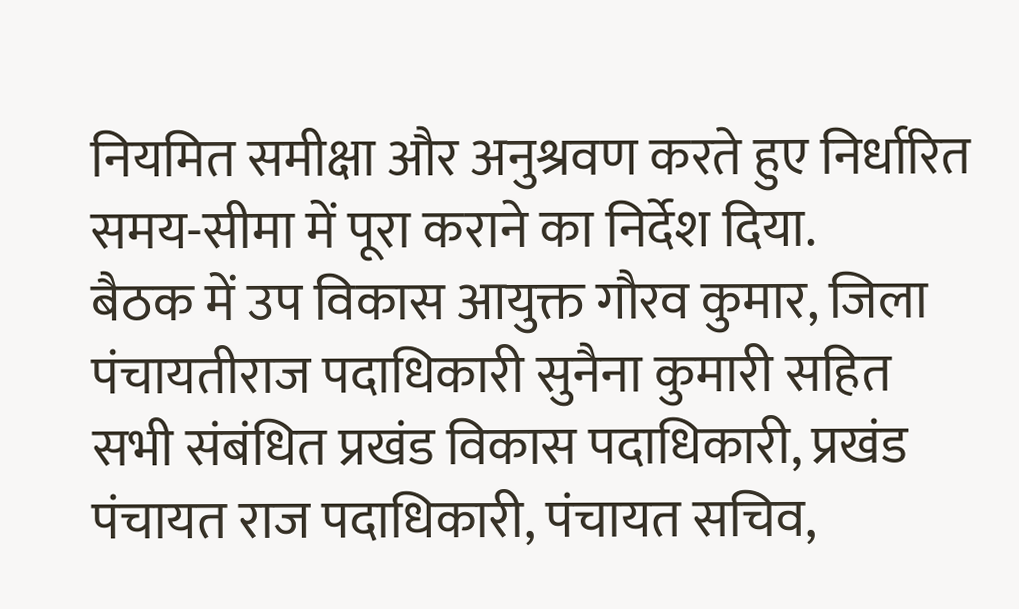नियमित समीक्षा और अनुश्रवण करते हुए निर्धारित समय-सीमा में पूरा कराने का निर्देश दिया.
बैठक में उप विकास आयुक्त गौरव कुमार, जिला पंचायतीराज पदाधिकारी सुनैना कुमारी सहित सभी संबंधित प्रखंड विकास पदाधिकारी, प्रखंड पंचायत राज पदाधिकारी, पंचायत सचिव,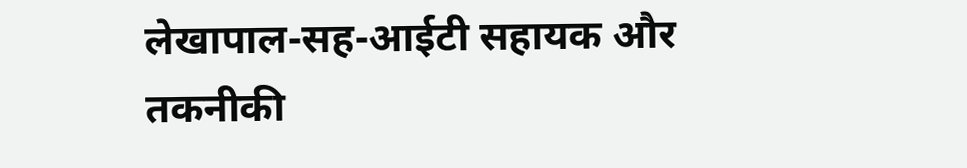लेखापाल-सह-आईटी सहायक और तकनीकी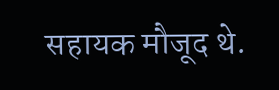सहायक मौजूद थे.